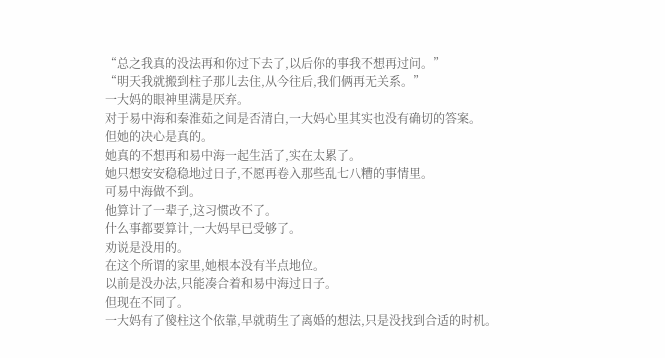“总之我真的没法再和你过下去了,以后你的事我不想再过问。”
“明天我就搬到柱子那儿去住,从今往后,我们俩再无关系。”
一大妈的眼神里满是厌弃。
对于易中海和秦淮茹之间是否清白,一大妈心里其实也没有确切的答案。
但她的决心是真的。
她真的不想再和易中海一起生活了,实在太累了。
她只想安安稳稳地过日子,不愿再卷入那些乱七八糟的事情里。
可易中海做不到。
他算计了一辈子,这习惯改不了。
什么事都要算计,一大妈早已受够了。
劝说是没用的。
在这个所谓的家里,她根本没有半点地位。
以前是没办法,只能凑合着和易中海过日子。
但现在不同了。
一大妈有了傻柱这个依靠,早就萌生了离婚的想法,只是没找到合适的时机。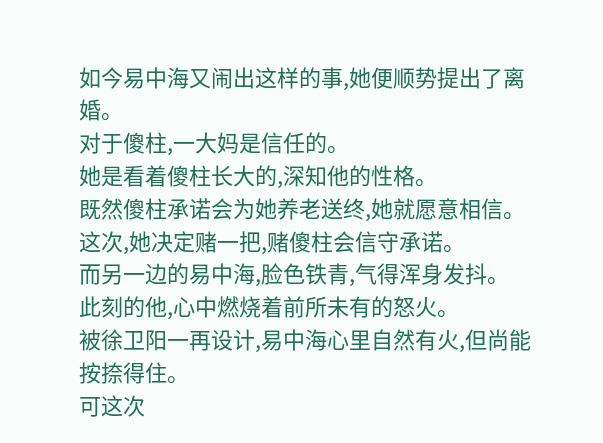如今易中海又闹出这样的事,她便顺势提出了离婚。
对于傻柱,一大妈是信任的。
她是看着傻柱长大的,深知他的性格。
既然傻柱承诺会为她养老送终,她就愿意相信。
这次,她决定赌一把,赌傻柱会信守承诺。
而另一边的易中海,脸色铁青,气得浑身发抖。
此刻的他,心中燃烧着前所未有的怒火。
被徐卫阳一再设计,易中海心里自然有火,但尚能按捺得住。
可这次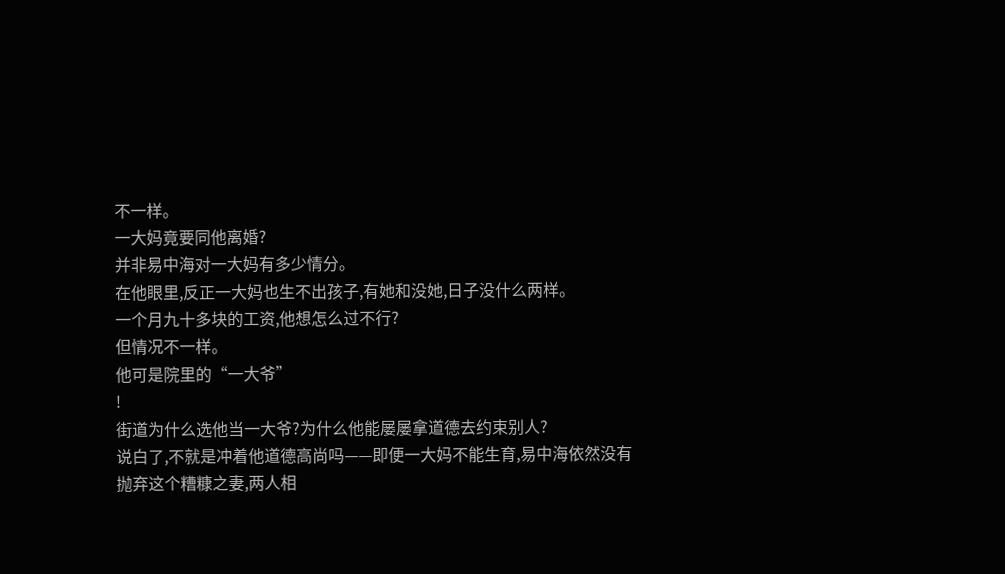不一样。
一大妈竟要同他离婚?
并非易中海对一大妈有多少情分。
在他眼里,反正一大妈也生不出孩子,有她和没她,日子没什么两样。
一个月九十多块的工资,他想怎么过不行?
但情况不一样。
他可是院里的“一大爷”
!
街道为什么选他当一大爷?为什么他能屡屡拿道德去约束别人?
说白了,不就是冲着他道德高尚吗——即便一大妈不能生育,易中海依然没有抛弃这个糟糠之妻,两人相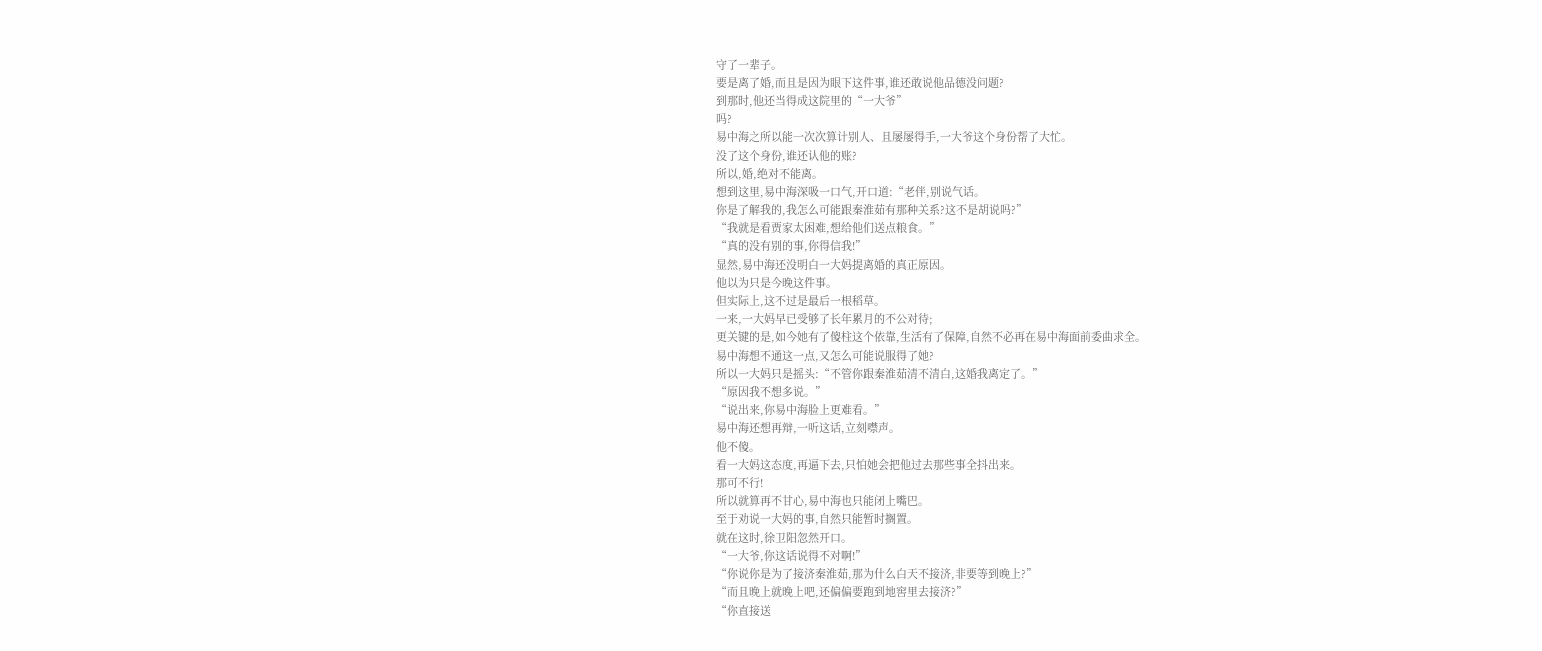守了一辈子。
要是离了婚,而且是因为眼下这件事,谁还敢说他品德没问题?
到那时,他还当得成这院里的“一大爷”
吗?
易中海之所以能一次次算计别人、且屡屡得手,一大爷这个身份帮了大忙。
没了这个身份,谁还认他的账?
所以,婚,绝对不能离。
想到这里,易中海深吸一口气,开口道:“老伴,别说气话。
你是了解我的,我怎么可能跟秦淮茹有那种关系?这不是胡说吗?”
“我就是看贾家太困难,想给他们送点粮食。”
“真的没有别的事,你得信我!”
显然,易中海还没明白一大妈提离婚的真正原因。
他以为只是今晚这件事。
但实际上,这不过是最后一根稻草。
一来,一大妈早已受够了长年累月的不公对待;
更关键的是,如今她有了傻柱这个依靠,生活有了保障,自然不必再在易中海面前委曲求全。
易中海想不通这一点,又怎么可能说服得了她?
所以一大妈只是摇头:“不管你跟秦淮茹清不清白,这婚我离定了。”
“原因我不想多说。”
“说出来,你易中海脸上更难看。”
易中海还想再辩,一听这话,立刻噤声。
他不傻。
看一大妈这态度,再逼下去,只怕她会把他过去那些事全抖出来。
那可不行!
所以就算再不甘心,易中海也只能闭上嘴巴。
至于劝说一大妈的事,自然只能暂时搁置。
就在这时,徐卫阳忽然开口。
“一大爷,你这话说得不对啊!”
“你说你是为了接济秦淮茹,那为什么白天不接济,非要等到晚上?”
“而且晚上就晚上吧,还偏偏要跑到地窖里去接济?”
“你直接送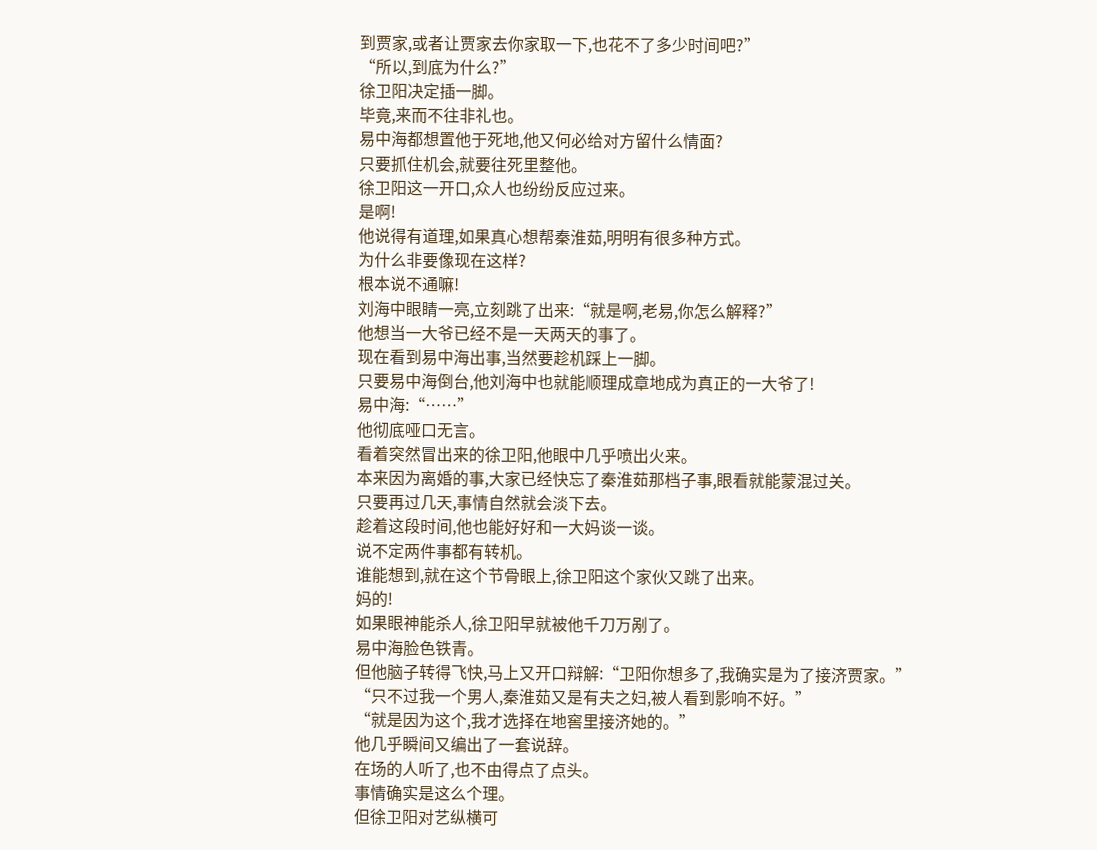到贾家,或者让贾家去你家取一下,也花不了多少时间吧?”
“所以,到底为什么?”
徐卫阳决定插一脚。
毕竟,来而不往非礼也。
易中海都想置他于死地,他又何必给对方留什么情面?
只要抓住机会,就要往死里整他。
徐卫阳这一开口,众人也纷纷反应过来。
是啊!
他说得有道理,如果真心想帮秦淮茹,明明有很多种方式。
为什么非要像现在这样?
根本说不通嘛!
刘海中眼睛一亮,立刻跳了出来:“就是啊,老易,你怎么解释?”
他想当一大爷已经不是一天两天的事了。
现在看到易中海出事,当然要趁机踩上一脚。
只要易中海倒台,他刘海中也就能顺理成章地成为真正的一大爷了!
易中海:“……”
他彻底哑口无言。
看着突然冒出来的徐卫阳,他眼中几乎喷出火来。
本来因为离婚的事,大家已经快忘了秦淮茹那档子事,眼看就能蒙混过关。
只要再过几天,事情自然就会淡下去。
趁着这段时间,他也能好好和一大妈谈一谈。
说不定两件事都有转机。
谁能想到,就在这个节骨眼上,徐卫阳这个家伙又跳了出来。
妈的!
如果眼神能杀人,徐卫阳早就被他千刀万剐了。
易中海脸色铁青。
但他脑子转得飞快,马上又开口辩解:“卫阳你想多了,我确实是为了接济贾家。”
“只不过我一个男人,秦淮茹又是有夫之妇,被人看到影响不好。”
“就是因为这个,我才选择在地窖里接济她的。”
他几乎瞬间又编出了一套说辞。
在场的人听了,也不由得点了点头。
事情确实是这么个理。
但徐卫阳对艺纵横可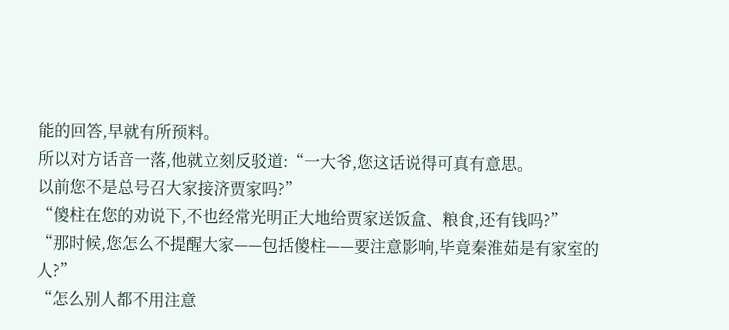能的回答,早就有所预料。
所以对方话音一落,他就立刻反驳道:“一大爷,您这话说得可真有意思。
以前您不是总号召大家接济贾家吗?”
“傻柱在您的劝说下,不也经常光明正大地给贾家送饭盒、粮食,还有钱吗?”
“那时候,您怎么不提醒大家——包括傻柱——要注意影响,毕竟秦淮茹是有家室的人?”
“怎么别人都不用注意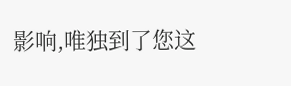影响,唯独到了您这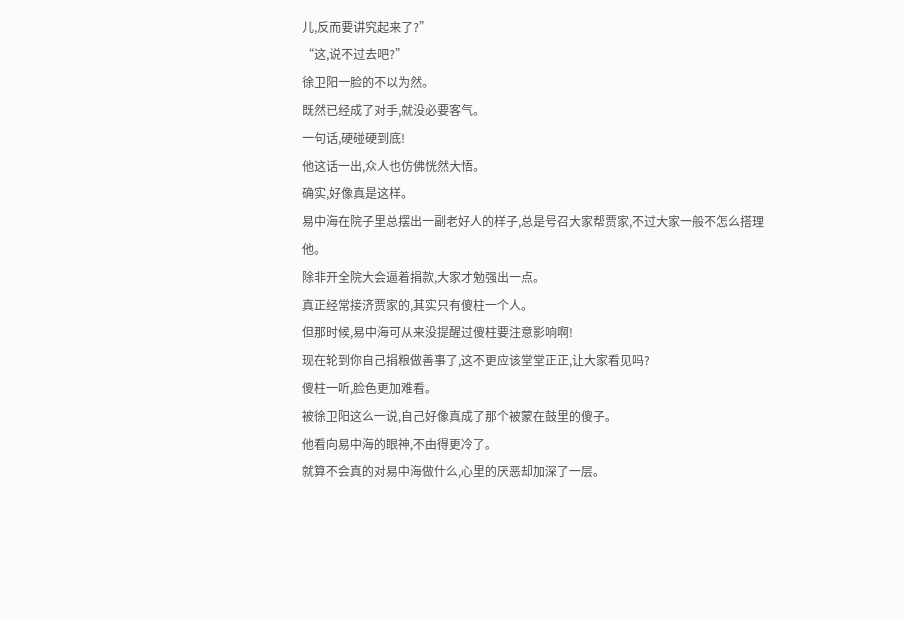儿,反而要讲究起来了?”
“这,说不过去吧?”
徐卫阳一脸的不以为然。
既然已经成了对手,就没必要客气。
一句话,硬碰硬到底!
他这话一出,众人也仿佛恍然大悟。
确实,好像真是这样。
易中海在院子里总摆出一副老好人的样子,总是号召大家帮贾家,不过大家一般不怎么搭理他。
除非开全院大会逼着捐款,大家才勉强出一点。
真正经常接济贾家的,其实只有傻柱一个人。
但那时候,易中海可从来没提醒过傻柱要注意影响啊!
现在轮到你自己捐粮做善事了,这不更应该堂堂正正,让大家看见吗?
傻柱一听,脸色更加难看。
被徐卫阳这么一说,自己好像真成了那个被蒙在鼓里的傻子。
他看向易中海的眼神,不由得更冷了。
就算不会真的对易中海做什么,心里的厌恶却加深了一层。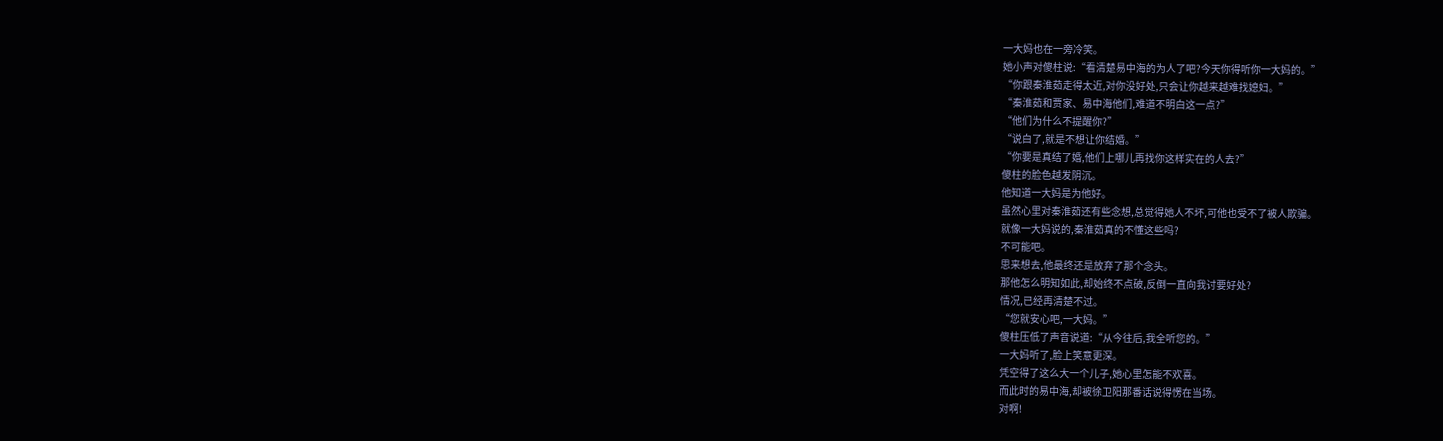一大妈也在一旁冷笑。
她小声对傻柱说:“看清楚易中海的为人了吧?今天你得听你一大妈的。”
“你跟秦淮茹走得太近,对你没好处,只会让你越来越难找媳妇。”
“秦淮茹和贾家、易中海他们,难道不明白这一点?”
“他们为什么不提醒你?”
“说白了,就是不想让你结婚。”
“你要是真结了婚,他们上哪儿再找你这样实在的人去?”
傻柱的脸色越发阴沉。
他知道一大妈是为他好。
虽然心里对秦淮茹还有些念想,总觉得她人不坏,可他也受不了被人欺骗。
就像一大妈说的,秦淮茹真的不懂这些吗?
不可能吧。
思来想去,他最终还是放弃了那个念头。
那他怎么明知如此,却始终不点破,反倒一直向我讨要好处?
情况,已经再清楚不过。
“您就安心吧,一大妈。”
傻柱压低了声音说道:“从今往后,我全听您的。”
一大妈听了,脸上笑意更深。
凭空得了这么大一个儿子,她心里怎能不欢喜。
而此时的易中海,却被徐卫阳那番话说得愣在当场。
对啊!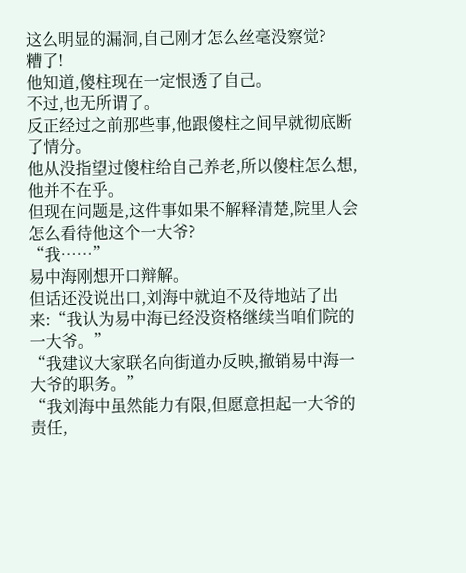这么明显的漏洞,自己刚才怎么丝毫没察觉?
糟了!
他知道,傻柱现在一定恨透了自己。
不过,也无所谓了。
反正经过之前那些事,他跟傻柱之间早就彻底断了情分。
他从没指望过傻柱给自己养老,所以傻柱怎么想,他并不在乎。
但现在问题是,这件事如果不解释清楚,院里人会怎么看待他这个一大爷?
“我……”
易中海刚想开口辩解。
但话还没说出口,刘海中就迫不及待地站了出来:“我认为易中海已经没资格继续当咱们院的一大爷。”
“我建议大家联名向街道办反映,撤销易中海一大爷的职务。”
“我刘海中虽然能力有限,但愿意担起一大爷的责任,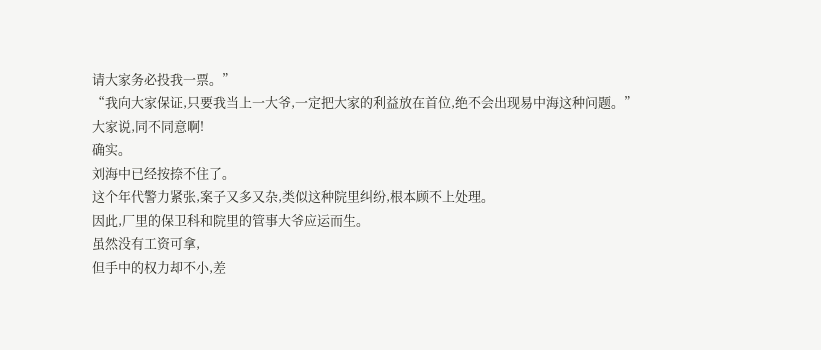请大家务必投我一票。”
“我向大家保证,只要我当上一大爷,一定把大家的利益放在首位,绝不会出现易中海这种问题。”
大家说,同不同意啊!
确实。
刘海中已经按捺不住了。
这个年代警力紧张,案子又多又杂,类似这种院里纠纷,根本顾不上处理。
因此,厂里的保卫科和院里的管事大爷应运而生。
虽然没有工资可拿,
但手中的权力却不小,差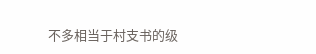不多相当于村支书的级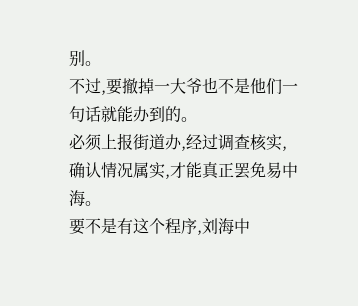别。
不过,要撤掉一大爷也不是他们一句话就能办到的。
必须上报街道办,经过调查核实,
确认情况属实,才能真正罢免易中海。
要不是有这个程序,刘海中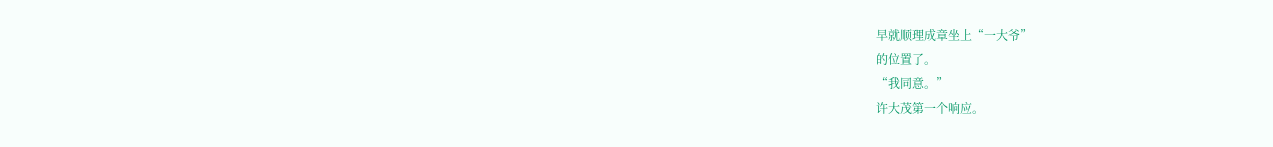早就顺理成章坐上“一大爷”
的位置了。
“我同意。”
许大茂第一个响应。